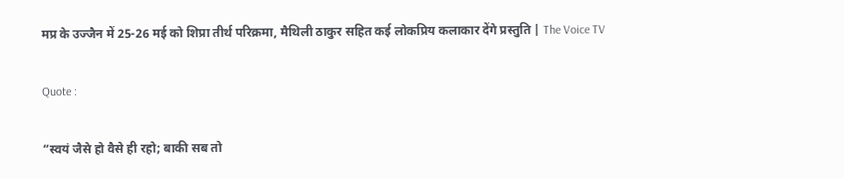मप्र के उज्जैन में 25-26 मई को शिप्रा तीर्थ परिक्रमा, मैथिली ठाकुर सहित कई लोकप्रिय कलाकार देंगे प्रस्तुति | The Voice TV

Quote :

“स्वयं जैसे हो वैसे ही रहो; बाकी सब तो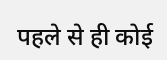पहले से ही कोई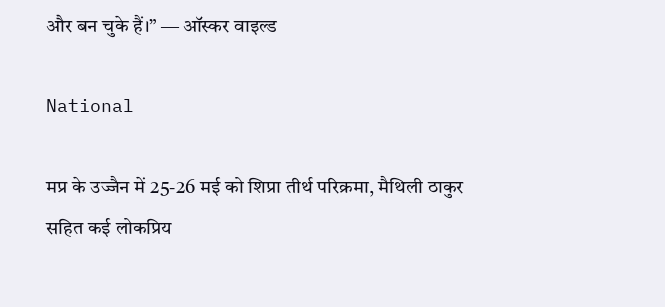और बन चुके हैं।” ― ऑस्कर वाइल्ड

National

मप्र के उज्जैन में 25-26 मई को शिप्रा तीर्थ परिक्रमा, मैथिली ठाकुर सहित कई लोकप्रिय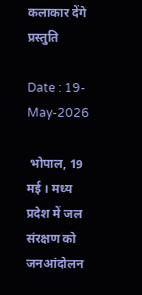कलाकार देंगे प्रस्तुति

Date : 19-May-2026

 भोपाल, 19 मई । मध्य प्रदेश में जल संरक्षण को जनआंदोलन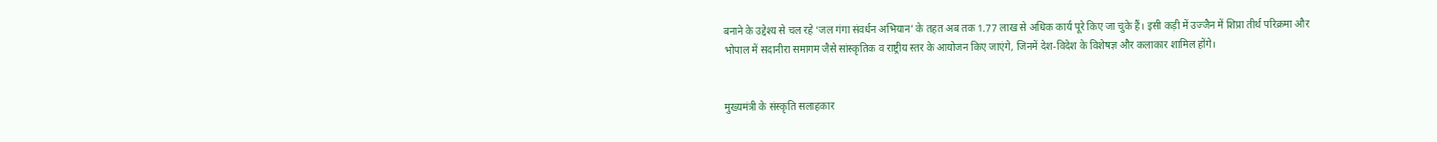बनाने के उद्देश्य से चल रहे ‘जल गंगा संवर्धन अभियान’ के तहत अब तक 1.77 लाख से अधिक कार्य पूरे किए जा चुके हैं। इसी कड़ी में उज्जैन में शिप्रा तीर्थ परिक्रमा और भोपाल में सदानीरा समागम जैसे सांस्कृतिक व राष्ट्रीय स्तर के आयोजन किए जाएंगे, जिनमें देश-विदेश के विशेषज्ञ और कलाकार शामिल होंगे।


मुख्यमंत्री के संस्कृति सलाहकार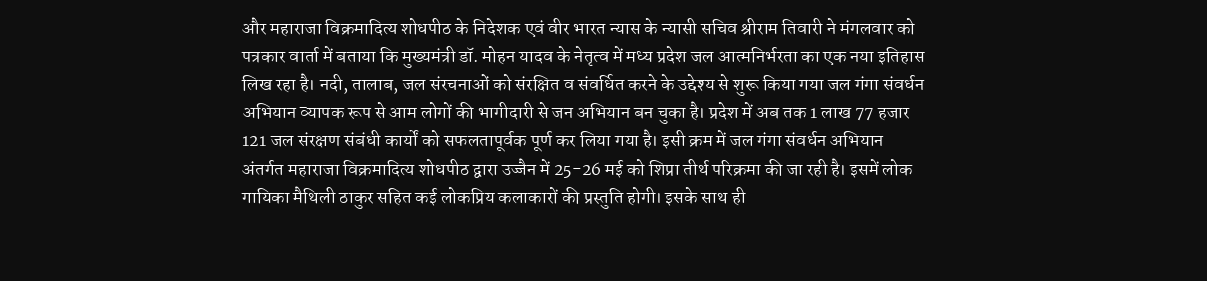और महाराजा विक्रमादित्य शोधपीठ के निदेशक एवं वीर भारत न्यास के न्यासी सचिव श्रीराम तिवारी ने मंगलवार को पत्रकार वार्ता में बताया कि मुख्यमंत्री डॉ. मोहन यादव के नेतृत्व में मध्य प्रदेश जल आत्मनिर्भरता का एक नया इतिहास लिख रहा है। नदी, तालाब, जल संरचनाओं को संरक्षित व संवर्धित करने के उद्देश्य से शुरू किया गया जल गंगा संवर्धन अभियान व्यापक रूप से आम लोगों की भागीदारी से जन अभियान बन चुका है। प्रदेश में अब तक 1 लाख 77 हजार 121 जल संरक्षण संबंधी कार्यों को सफलतापूर्वक पूर्ण कर लिया गया है। इसी क्रम में जल गंगा संवर्धन अभियान अंतर्गत महाराजा विक्रमादित्य शोधपीठ द्वारा उज्जैन में 25-26 मई को शिप्रा तीर्थ परिक्रमा की जा रही है। इसमें लोक गायिका मैथिली ठाकुर सहित कई लोकप्रिय कलाकारों की प्रस्तुति होगी। इसके साथ ही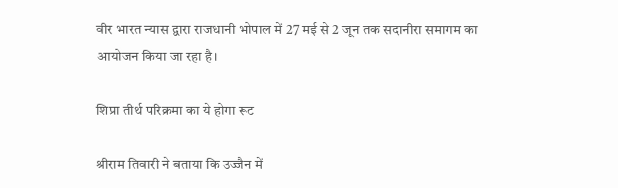वीर भारत न्यास द्वारा राजधानी भोपाल में 27 मई से 2 जून तक सदानीरा समागम का आयोजन किया जा रहा है।

शिप्रा तीर्थ परिक्रमा का ये होगा रूट

श्रीराम तिवारी ने बताया कि उज्जैन में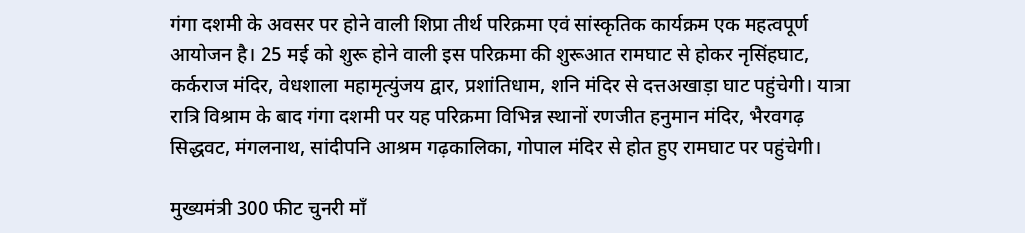गंगा दशमी के अवसर पर होने वाली शिप्रा तीर्थ परिक्रमा एवं सांस्कृतिक कार्यक्रम एक महत्वपूर्ण आयोजन है। 25 मई को शुरू होने वाली इस परिक्रमा की शुरूआत रामघाट से होकर नृसिंहघाट, कर्कराज मंदिर, वेधशाला महामृत्युंजय द्वार, प्रशांतिधाम, शनि मंदिर से दत्तअखाड़ा घाट पहुंचेगी। यात्रा रात्रि विश्राम के बाद गंगा दशमी पर यह परिक्रमा विभिन्न स्थानों रणजीत हनुमान मंदिर, भैरवगढ़ सिद्धवट, मंगलनाथ, सांदीपनि आश्रम गढ़कालिका, गोपाल मंदिर से होत हुए रामघाट पर पहुंचेगी।

मुख्यमंत्री 300 फीट चुनरी माँ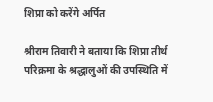शिप्रा को करेंगे अर्पित

श्रीराम तिवारी ने बताया कि शिप्रा तीर्थ परिक्रमा के श्रद्धालुओं की उपस्थिति में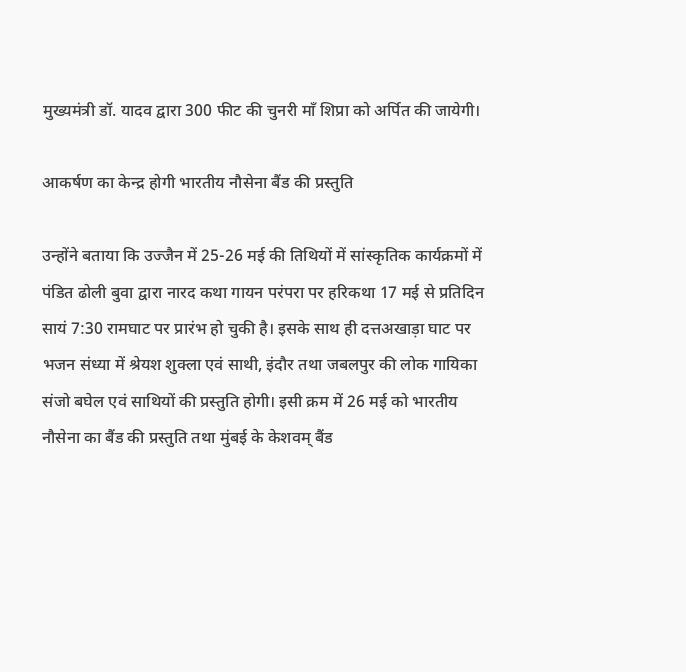मुख्यमंत्री डॉ. यादव द्वारा 300 फीट की चुनरी माँ शिप्रा को अर्पित की जायेगी।

आकर्षण का केन्द्र होगी भारतीय नौसेना बैंड की प्रस्तुति

उन्होंने बताया कि उज्जैन में 25-26 मई की तिथियों में सांस्कृतिक कार्यक्रमों में पंडित ढोली बुवा द्वारा नारद कथा गायन परंपरा पर हरिकथा 17 मई से प्रतिदिन सायं 7:30 रामघाट पर प्रारंभ हो चुकी है। इसके साथ ही दत्तअखाड़ा घाट पर भजन संध्या में श्रेयश शुक्ला एवं साथी, इंदौर तथा जबलपुर की लोक गायिका संजो बघेल एवं साथियों की प्रस्तुति होगी। इसी क्रम में 26 मई को भारतीय नौसेना का बैंड की प्रस्तुति तथा मुंबई के केशवम् बैंड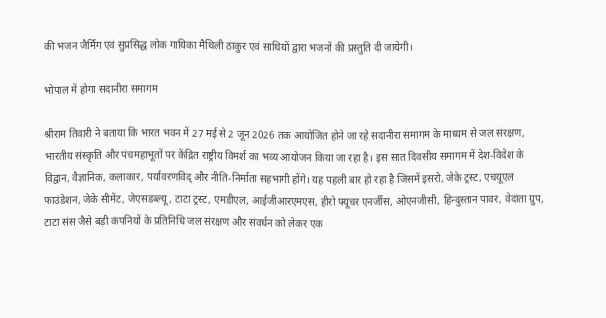की भजन जैर्मिंग एवं सुप्रसिद्ध लोक गायिका मैथिली ठाकुर एवं साथियों द्वारा भजनों की प्रस्तुति दी जायेगी।

भोपाल में होगा सदानीरा समागम

श्रीराम तिवारी ने बताया कि भारत भवन में 27 मई से 2 जून 2026 तक आयोजित होने जा रहे सदानीरा समागम के माध्यम से जल संरक्षण, भारतीय संस्कृति और पंचमहाभूतों पर केंद्रित राष्ट्रीय विमर्श का भव्य आयोजन किया जा रहा है। इस सात दिवसीय समागम में देश-विदेश के विद्वान, वैज्ञानिक, कलाकार, पर्यावरणविद् और नीति-निर्माता सहभागी होंगे। यह पहली बार हो रहा है जिसमें इसरो, जेके ट्रस्ट, एचयूएल फाउंडेशन, जेके सीमेंट, जेएसडब्ल्यू, टाटा ट्रस्ट, एमडीएल, आईजीआरएमएस, हीरो फ्यूचर एनर्जीस, ओएनजीसी, हिन्दुस्तान पावर, वेदांता ग्रुप, टाटा संस जैसे बड़ी कंपनियों के प्रतिनिधि जल संरक्षण और संवर्धन को लेकर एक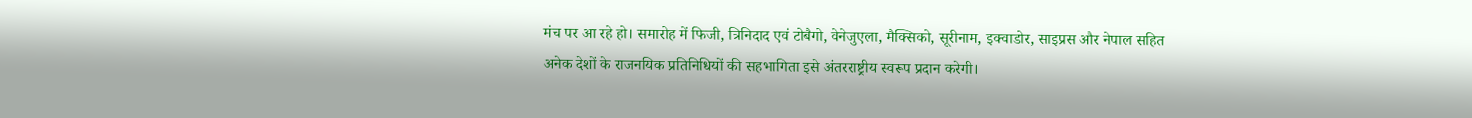मंच पर आ रहे हो। समारोह में फिजी, त्रिनिदाद एवं टोबैगो, वेनेजुएला, मैक्सिको, सूरीनाम, इक्वाडोर, साइप्रस और नेपाल सहित अनेक देशों के राजनयिक प्रतिनिधियों की सहभागिता इसे अंतरराष्ट्रीय स्वरूप प्रदान करेगी।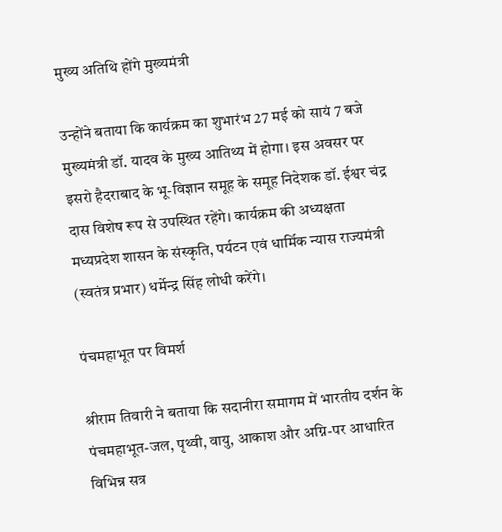मुख्य अतिथि होंगे मुख्यमंत्री

उन्होंने बताया कि कार्यक्रम का शुभारंभ 27 मई को सायं 7 बजे मुख्यमंत्री डॉ. यादव के मुख्य आतिथ्य में होगा। इस अवसर पर इसरो हैदराबाद के भू-विज्ञान समूह के समूह निदेशक डॉ. ईश्वर चंद्र दास विशेष रूप से उपस्थित रहेंगे। कार्यक्रम की अध्यक्षता मध्यप्रदेश शासन के संस्कृति, पर्यटन एवं धार्मिक न्यास राज्यमंत्री (स्वतंत्र प्रभार) धर्मेन्द्र सिंह लोधी करेंगे।

पंचमहाभूत पर विमर्श

श्रीराम तिवारी ने बताया कि सदानीरा समागम में भारतीय दर्शन के पंचमहाभूत-जल, पृथ्वी, वायु, आकाश और अग्नि-पर आधारित विभिन्न सत्र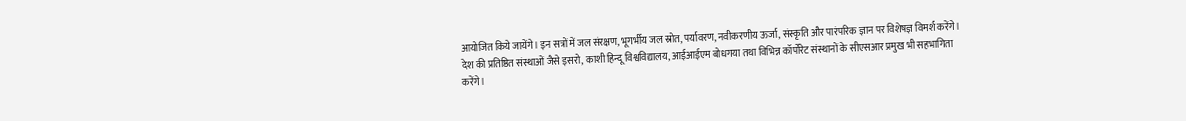आयोजित किये जायेंगे। इन सत्रों में जल संरक्षण, भूगर्भीय जल स्रोत, पर्यावरण, नवीकरणीय ऊर्जा, संस्कृति और पारंपरिक ज्ञान पर विशेषज्ञ विमर्श करेंगे। देश की प्रतिष्ठित संस्थाओं जैसे इसरो, काशी हिन्दू विश्वविद्यालय, आईआईएम बोधगया तथा विभिन्न कॉर्पोरेट संस्थानों के सीएसआर प्रमुख भी सहभागिता करेंगे।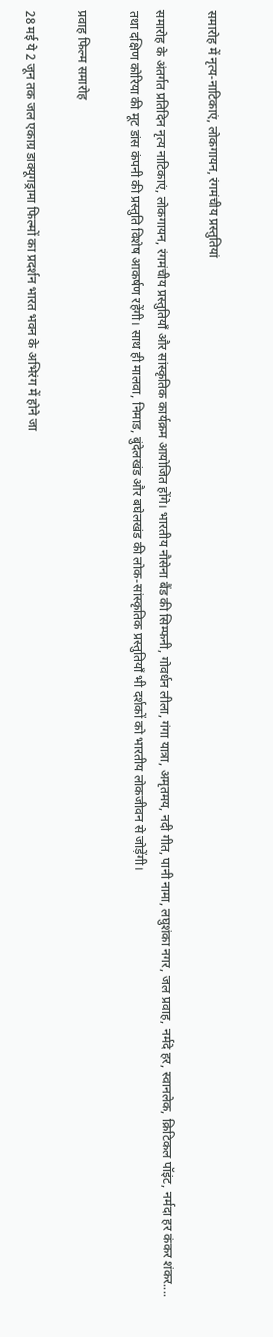समारोह में नृत्य-नाटिकाएं, लोकगायन, रंगमंचीय प्रस्तुतियां

समारोह के अंतर्गत प्रतिदिन नृत्य नाटिकाएं, लोकगायन, रंगमंचीय प्रस्तुतियाँ और सांस्कृतिक कार्यक्रम आयोजित होंगे। भारतीय नौसेना बैंड की सिम्फनी, गोवर्धन लीला, गंगा यात्रा, अमृतमय, नदी गीत, पानी नामा, लघुशंका नगर, जल प्रवाह, नर्मदे हर, स्वानलेक, क्रिटिकल पॉइंट, नर्मदा हर कंकर शंकर.... तथा दक्षिण कोरिया की मूट डांस कंपनी की प्रस्तुति विशेष आकर्षण रहेंगी। साथ ही मालवा, निमाड, बुंदेलखंड और बघेलखंड की लोक-सांस्कृतिक प्रस्तुतियाँ भी दर्शकों को भारतीय लोकजीवन से जोड़ेंगी।

प्रवाह फिल्म समारोह

28 मई ये 2 जून तक जल एकाग्र डाक्यूगड्रामा फिल्मों का प्रदर्शन भारत भवन के अभिरंग में होने जा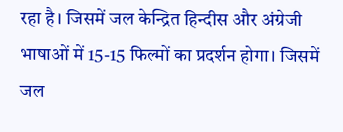रहा है। जिसमें जल केन्द्रित हिन्दीस और अंग्रेजी भाषाओं में 15-15 फिल्मों का प्रदर्शन होगा। जिसमें जल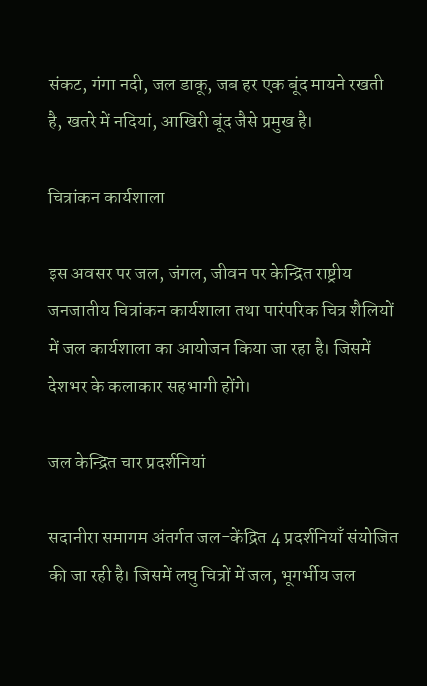संकट, गंगा नदी, जल डाकू, जब हर एक बूंद मायने रखती है, खतरे में नदियां, आखिरी बूंद जैसे प्रमुख है।

चित्रांकन कार्यशाला

इस अवसर पर जल, जंगल, जीवन पर केन्द्रित राष्ट्रीय जनजातीय चित्रांकन कार्यशाला तथा पारंपरिक चित्र शैलियों में जल कार्यशाला का आयोजन किया जा रहा है। जिसमें देशभर के कलाकार सहभागी होंगे।

जल केन्द्रित चार प्रदर्शनियां

सदानीरा समागम अंतर्गत जल-केंद्रित 4 प्रदर्शनियाँ संयोजित की जा रही है। जिसमें लघु चित्रों में जल, भूगर्भीय जल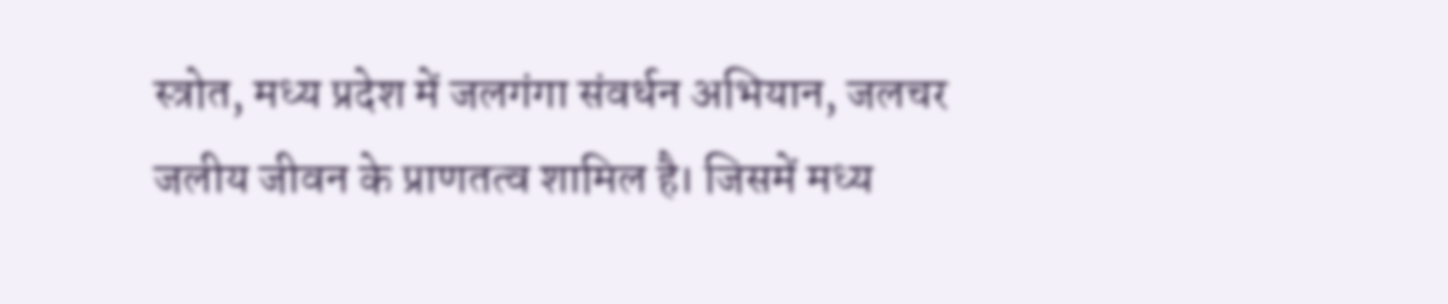स्त्रोत, मध्य प्रदेश में जलगंगा संवर्धन अभियान, जलचर जलीय जीवन के प्राणतत्व शामिल है। जिसमें मध्य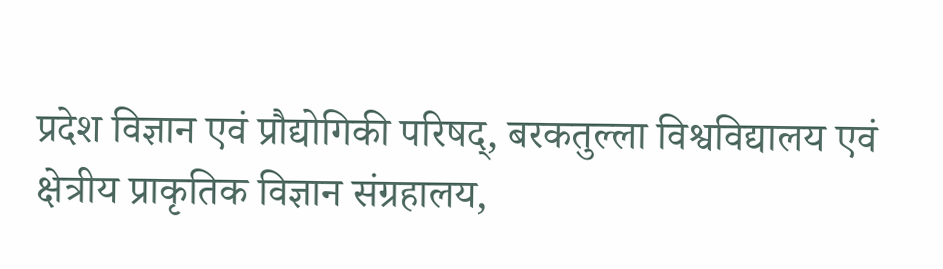प्रदेश विज्ञान एवं प्रौद्योगिकी परिषद्, बरकतुल्ला विश्वविद्यालय एवं क्षेत्रीय प्राकृतिक विज्ञान संग्रहालय,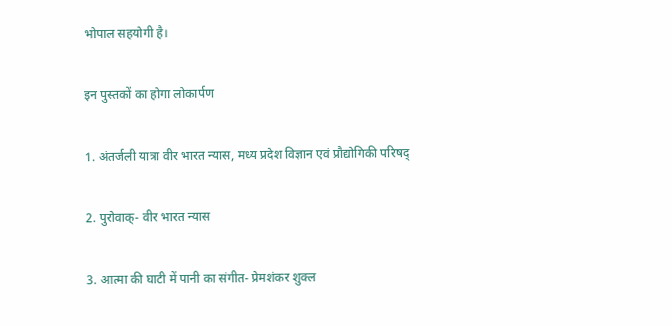भोपाल सहयोगी है।

इन पुस्तकों का होगा लोकार्पण

1. अंतर्जली यात्रा वीर भारत न्यास, मध्य प्रदेश विज्ञान एवं प्रौद्योगिकी परिषद्

2. पुरोवाक्- वीर भारत न्यास

3. आत्मा की घाटी में पानी का संगीत- प्रेमशंकर शुक्ल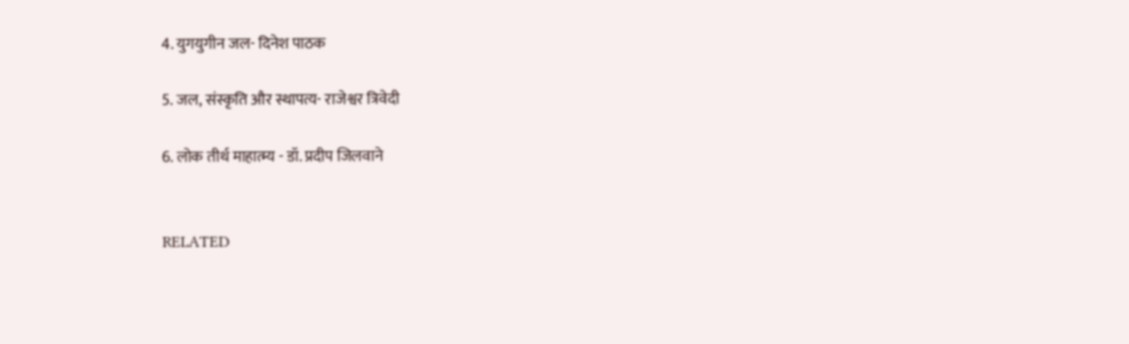4. युगयुगीन जल- दिनेश पाठक

5. जल, संस्कृति और स्थापत्य- राजेश्वर त्रिवेदी

6. लोक तीर्थ माहात्म्य - डॉ. प्रदीप जिलवाने


RELATED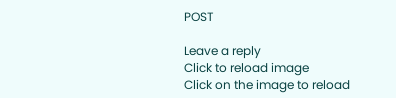POST

Leave a reply
Click to reload image
Click on the image to reload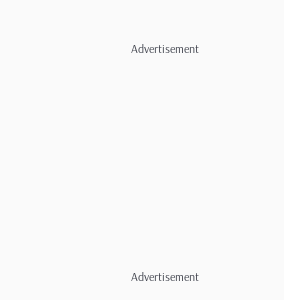Advertisement









Advertisement